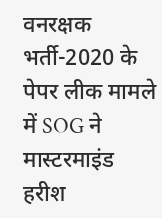वनरक्षक भर्ती-2020 के पेपर लीक मामले में SOG ने मास्टरमाइंड हरीश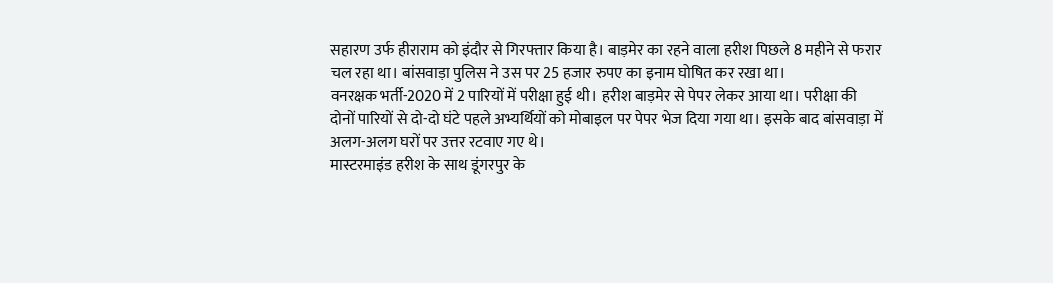सहारण उर्फ हीराराम को इंदौर से गिरफ्तार किया है। बाड़मेर का रहने वाला हरीश पिछले 8 महीने से फरार चल रहा था। बांसवाड़ा पुलिस ने उस पर 25 हजार रुपए का इनाम घोषित कर रखा था।
वनरक्षक भर्ती-2020 में 2 पारियों में परीक्षा हुई थी। हरीश बाड़मेर से पेपर लेकर आया था। परीक्षा की दोनों पारियों से दो-दो घंटे पहले अभ्यर्थियों को मोबाइल पर पेपर भेज दिया गया था। इसके बाद बांसवाड़ा में अलग-अलग घरों पर उत्तर रटवाए गए थे।
मास्टरमाइंड हरीश के साथ डूंगरपुर के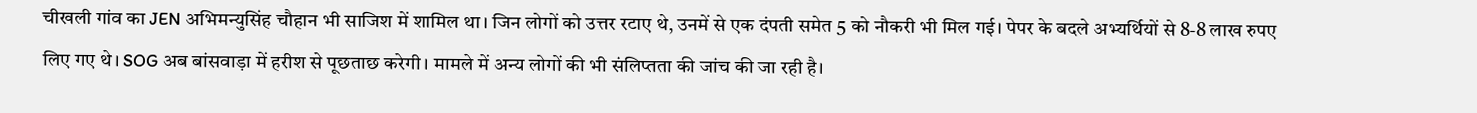चीखली गांव का JEN अभिमन्युसिंह चौहान भी साजिश में शामिल था। जिन लोगों को उत्तर रटाए थे, उनमें से एक दंपती समेत 5 को नौकरी भी मिल गई। पेपर के बदले अभ्यर्थियों से 8-8 लाख रुपए लिए गए थे। SOG अब बांसवाड़ा में हरीश से पूछताछ करेगी। मामले में अन्य लोगों की भी संलिप्तता की जांच की जा रही है।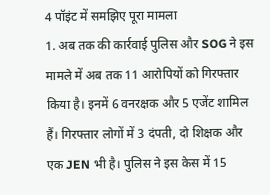4 पॉइंट में समझिए पूरा मामला
1. अब तक की कार्रवाई पुलिस और SOG ने इस मामले में अब तक 11 आरोपियों को गिरफ्तार किया है। इनमें 6 वनरक्षक और 5 एजेंट शामिल हैं। गिरफ्तार लोगों में 3 दंपती, दो शिक्षक और एक JEN भी है। पुलिस ने इस केस में 15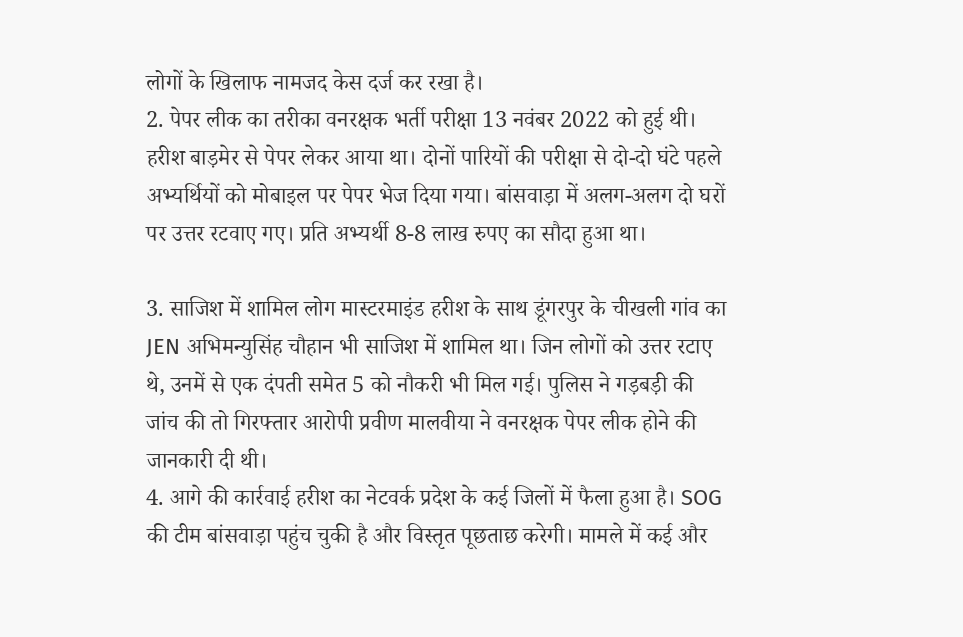लोगों के खिलाफ नामजद केस दर्ज कर रखा है।
2. पेपर लीक का तरीका वनरक्षक भर्ती परीक्षा 13 नवंबर 2022 को हुई थी। हरीश बाड़मेर से पेपर लेकर आया था। दोनों पारियों की परीक्षा से दो-दो घंटे पहले अभ्यर्थियों को मोबाइल पर पेपर भेज दिया गया। बांसवाड़ा में अलग-अलग दो घरों पर उत्तर रटवाए गए। प्रति अभ्यर्थी 8-8 लाख रुपए का सौदा हुआ था।

3. साजिश में शामिल लोग मास्टरमाइंड हरीश के साथ डूंगरपुर के चीखली गांव का JEN अभिमन्युसिंह चौहान भी साजिश में शामिल था। जिन लोगों को उत्तर रटाए थे, उनमें से एक दंपती समेत 5 को नौकरी भी मिल गई। पुलिस ने गड़बड़ी की जांच की तो गिरफ्तार आरोपी प्रवीण मालवीया ने वनरक्षक पेपर लीक होने की जानकारी दी थी।
4. आगे की कार्रवाई हरीश का नेटवर्क प्रदेश के कई जिलों में फैला हुआ है। SOG की टीम बांसवाड़ा पहुंच चुकी है और विस्तृत पूछताछ करेगी। मामले में कई और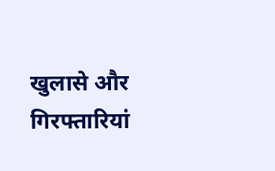खुलासे और गिरफ्तारियां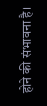होने की संभावना है।